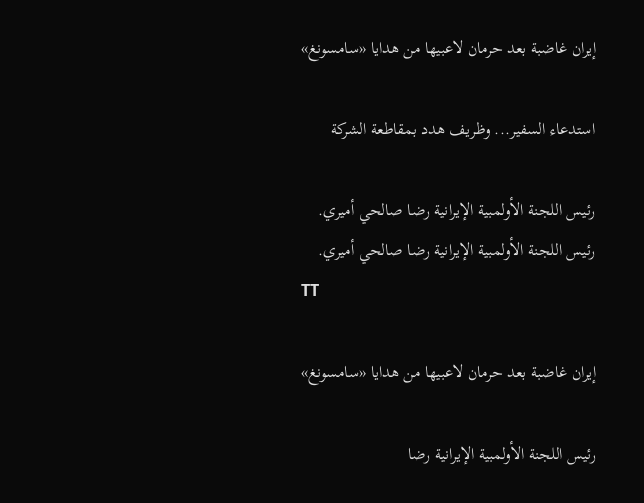إيران غاضبة بعد حرمان لاعبيها من هدايا «سامسونغ»

استدعاء السفير... وظريف هدد بمقاطعة الشركة

رئيس اللجنة الأولمبية الإيرانية رضا صالحي أميري.
رئيس اللجنة الأولمبية الإيرانية رضا صالحي أميري.
TT

إيران غاضبة بعد حرمان لاعبيها من هدايا «سامسونغ»

رئيس اللجنة الأولمبية الإيرانية رضا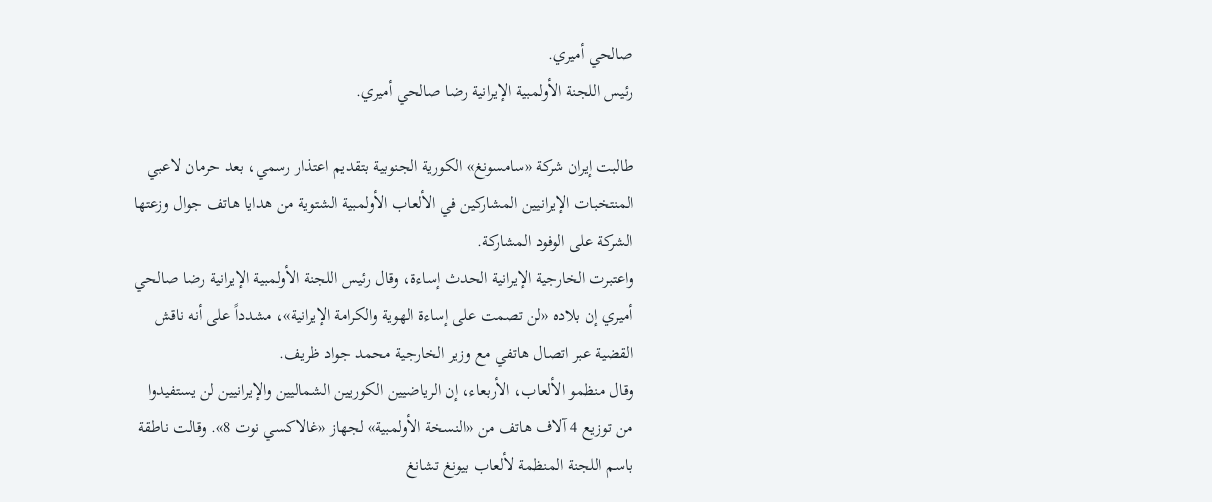صالحي أميري.
رئيس اللجنة الأولمبية الإيرانية رضا صالحي أميري.

طالبت إيران شرکة «سامسونغ» الكورية الجنوبية بتقديم اعتذار رسمي، بعد حرمان لاعبي المنتخبات الإيرانيين المشاركين في الألعاب الأولمبية الشتوية من هدايا هاتف جوال وزعتها الشركة على الوفود المشاركة.
واعتبرت الخارجية الإيرانية الحدث إساءة، وقال رئيس اللجنة الأولمبية الإيرانية رضا صالحي أميري إن بلاده «لن تصمت على إساءة الهوية والكرامة الإيرانية»، مشدداً على أنه ناقش القضية عبر اتصال هاتفي مع وزير الخارجية محمد جواد ظريف.
وقال منظمو الألعاب، الأربعاء، إن الرياضيين الكوريين الشماليين والإيرانيين لن يستفيدوا من توزيع 4 آلاف هاتف من «النسخة الأولمبية» لجهاز «غالاكسي نوت 8». وقالت ناطقة باسم اللجنة المنظمة لألعاب بيونغ تشانغ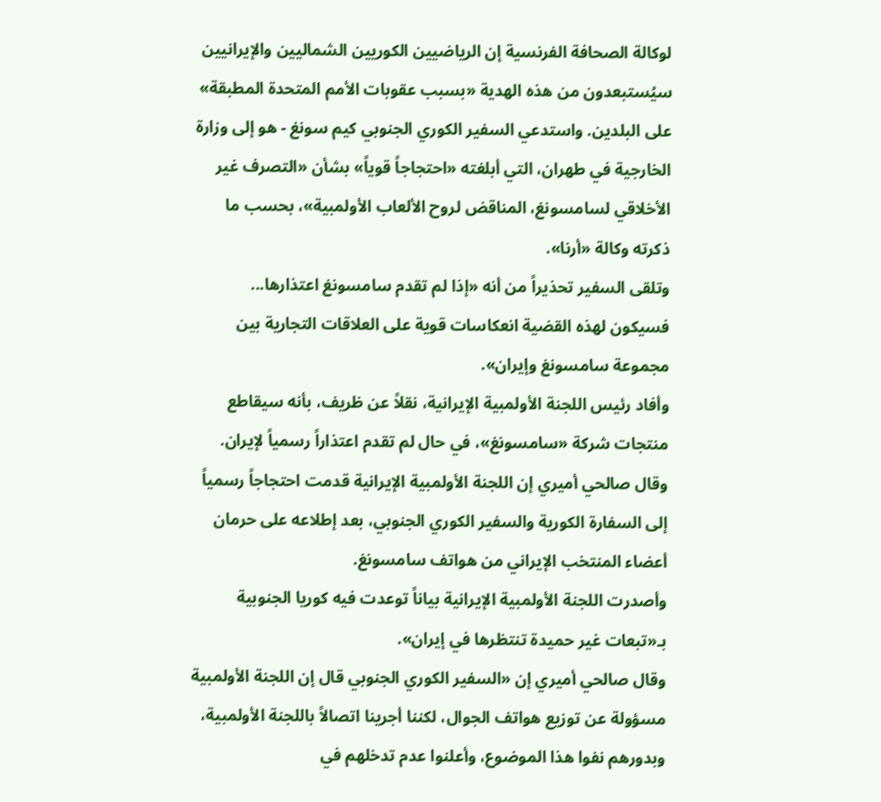لوكالة الصحافة الفرنسية إن الرياضيين الكوريين الشماليين والإيرانيين سيُستبعدون من هذه الهدية «بسبب عقوبات الأمم المتحدة المطبقة» على البلدين. واستدعي السفير الكوري الجنوبي كيم سونغ - هو إلى وزارة الخارجية في طهران، التي أبلغته «احتجاجاً قوياً» بشأن «التصرف غير الأخلاقي لسامسونغ، المناقض لروح الألعاب الأولمبية»، بحسب ما ذكرته وكالة «أرنا».
وتلقى السفير تحذيراً من أنه «إذا لم تقدم سامسونغ اعتذارها... فسيكون لهذه القضية انعكاسات قوية على العلاقات التجارية بين مجموعة سامسونغ وإيران».
وأفاد رئيس اللجنة الأولمبية الإيرانية، نقلاً عن ظريف، بأنه سيقاطع منتجات شركة «سامسونغ»، في حال لم تقدم اعتذاراً رسمياً لإيران.
وقال صالحي أميري إن اللجنة الأولمبية الإيرانية قدمت احتجاجاً رسمياً إلى السفارة الكورية والسفير الكوري الجنوبي، بعد إطلاعه على حرمان أعضاء المنتخب الإيراني من هواتف سامسونغ.
وأصدرت اللجنة الأولمبية الإيرانية بياناً توعدت فيه كوريا الجنوبية بـ«تبعات غير حميدة تنتظرها في إيران».
وقال صالحي أميري إن «السفير الكوري الجنوبي قال إن اللجنة الأولمبية مسؤولة عن توزيع هواتف الجوال، لكننا أجرينا اتصالاً باللجنة الأولمبية، وبدورهم نفوا هذا الموضوع، وأعلنوا عدم تدخلهم في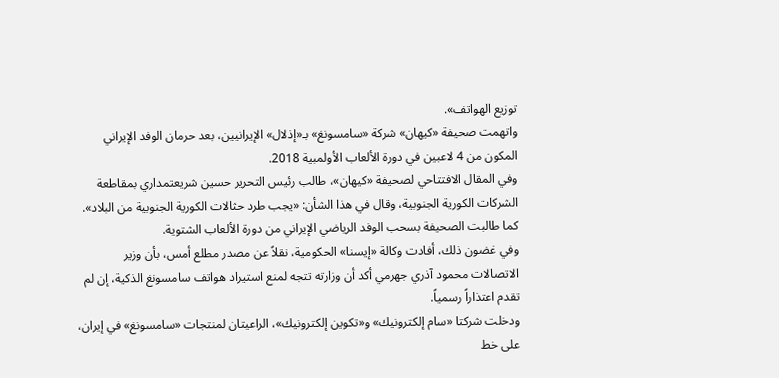توزيع الهواتف».
واتهمت صحیفة «كيهان» شركة «سامسونغ» بـ«إذلال» الإيرانيين، بعد حرمان الوفد الإيراني المكون من 4 لاعبين في دورة الألعاب الأولمبية 2018.
وفي المقال الافتتاحي لصحيفة «كيهان»، طالب رئيس التحرير حسين شريعتمداري بمقاطعة الشركات الكورية الجنوبية، وقال في هذا الشأن: «يجب طرد حثالات الكورية الجنوبية من البلاد».
كما طالبت الصحيفة بسحب الوفد الرياضي الإيراني من دورة الألعاب الشتوية.
وفي غضون ذلك، أفادت وكالة «إيسنا» الحكومية، نقلاً عن مصدر مطلع أمس، بأن وزير الاتصالات محمود آذري جهرمي أكد أن وزارته تتجه لمنع استيراد هواتف سامسونغ الذكية، إن لم تقدم اعتذاراً رسمياً.
ودخلت شركتا «سام إلكترونيك» و«تكوين إلكترونيك»، الراعيتان لمنتجات «سامسونغ» في إيران، على خط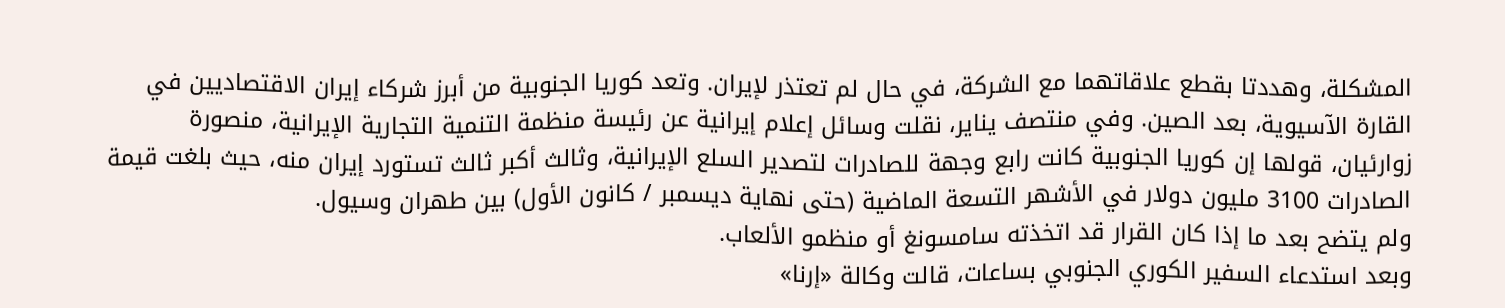المشكلة، وهددتا بقطع علاقاتهما مع الشركة، في حال لم تعتذر لإيران. وتعد كوريا الجنوبية من أبرز شركاء إيران الاقتصاديين في القارة الآسيوية، بعد الصين. وفي منتصف ینایر، نقلت وسائل إعلام إيرانية عن رئيسة منظمة التنمية التجارية الإيرانية، منصورة زوارئيان، قولها إن كوريا الجنوبية كانت رابع وجهة للصادرات لتصدير السلع الإيرانية، وثالث أكبر ثالث تستورد إيران منه، حيث بلغت قيمة الصادرات 3100 مليون دولار في الأشهر التسعة الماضية (حتى نهاية ديسمبر / كانون الأول) بين طهران وسيول.
ولم يتضح بعد ما إذا كان القرار قد اتخذته سامسونغ أو منظمو الألعاب.
وبعد استدعاء السفير الكوري الجنوبي بساعات، قالت وكالة «إرنا»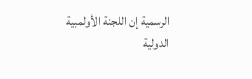الرسمية إن اللجنة الأولمبية الدولية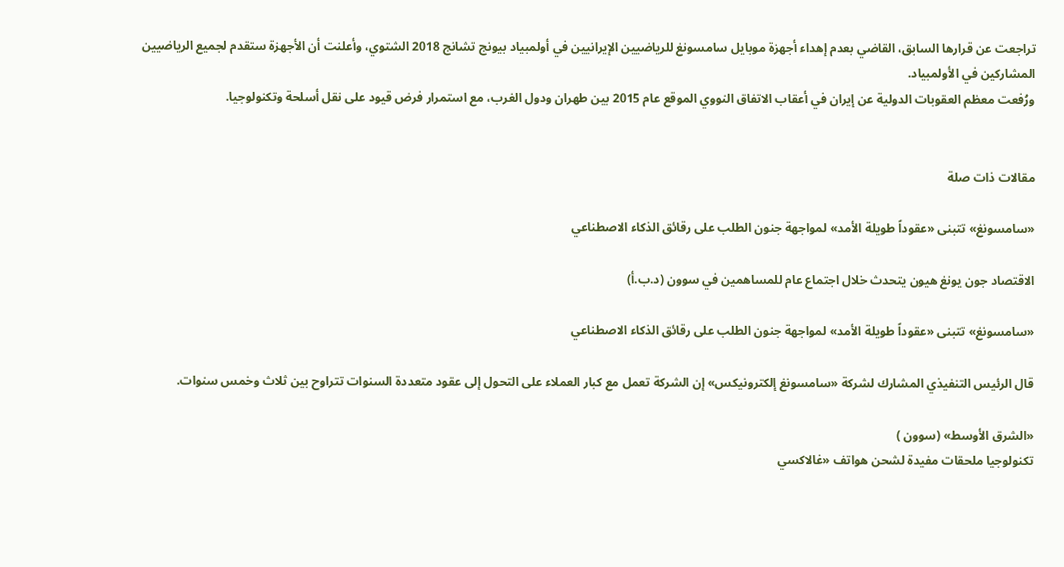تراجعت عن قرارها السابق، القاضي بعدم إهداء أجهزة موبايل سامسونغ للرياضيين الإيرانيين في أولمبياد بيونج تشانج 2018 الشتوي، وأعلنت أن الأجهزة ستقدم لجميع الرياضيين المشاركين في الأولمبياد.
ورُفعت معظم العقوبات الدولية عن إيران في أعقاب الاتفاق النووي الموقع عام 2015 بين طهران ودول الغرب، مع استمرار فرض قيود على نقل أسلحة وتكنولوجيا.


مقالات ذات صلة

«سامسونغ» تتبنى «عقوداً طويلة الأمد» لمواجهة جنون الطلب على رقائق الذكاء الاصطناعي

الاقتصاد جون يونغ هيون يتحدث خلال اجتماع عام للمساهمين في سوون (د.ب.أ)

«سامسونغ» تتبنى «عقوداً طويلة الأمد» لمواجهة جنون الطلب على رقائق الذكاء الاصطناعي

قال الرئيس التنفيذي المشارك لشركة «سامسونغ إلكترونيكس» إن الشركة تعمل مع كبار العملاء على التحول إلى عقود متعددة السنوات تتراوح بين ثلاث وخمس سنوات.

«الشرق الأوسط» (سوون )
تكنولوجيا ملحقات مفيدة لشحن هواتف «غالاكسي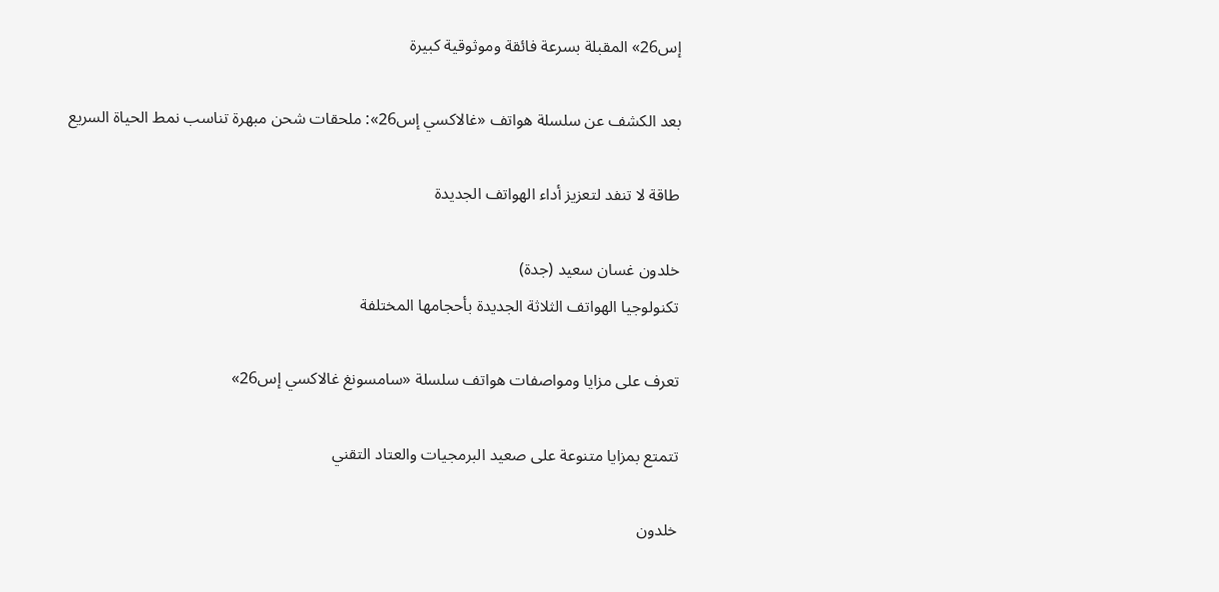إس26» المقبلة بسرعة فائقة وموثوقية كبيرة

بعد الكشف عن سلسلة هواتف «غالاكسي إس26»: ملحقات شحن مبهرة تناسب نمط الحياة السريع

طاقة لا تنفد لتعزيز أداء الهواتف الجديدة

خلدون غسان سعيد (جدة)
تكنولوجيا الهواتف الثلاثة الجديدة بأحجامها المختلفة

تعرف على مزايا ومواصفات هواتف سلسلة «سامسونغ غالاكسي إس26»

تتمتع بمزايا متنوعة على صعيد البرمجيات والعتاد التقني

خلدون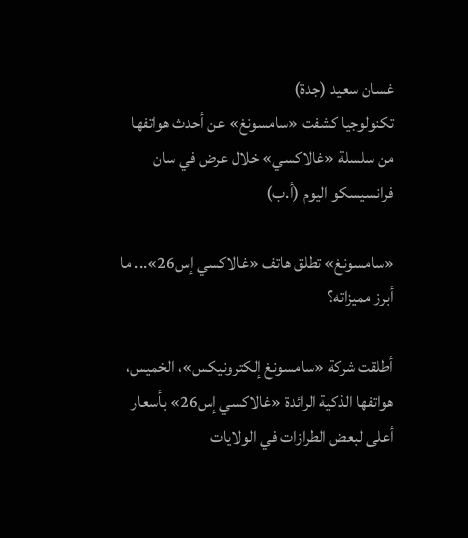غسان سعيد (جدة)
تكنولوجيا كشفت «سامسونغ» عن أحدث هواتفها من سلسلة «غالاكسي» خلال عرض في سان فرانسيسكو اليوم (أ.ب)

«سامسونغ» تطلق هاتف «غالاكسي إس26»... ما أبرز مميزاته؟

أطلقت ‌شركة «سامسونغ إلكترونيكس»، الخميس، هواتفها الذكية الرائدة «غالاكسي إس26» بأسعار أعلى لبعض الطرازات في الولايات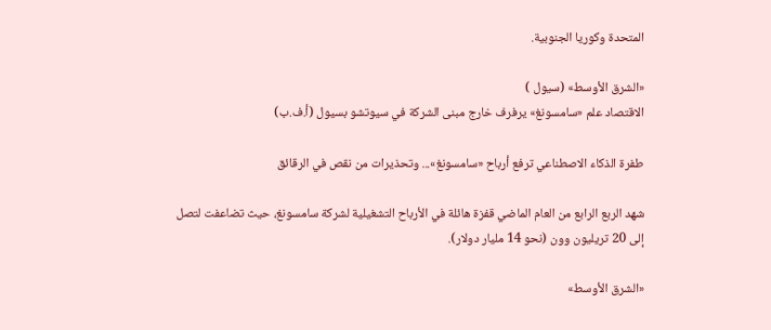المتحدة وكوريا الجنوبية.

«الشرق الأوسط» (سيول )
الاقتصاد علم «سامسونغ» يرفرف خارج مبنى الشركة في سيوتشو بسيول (أ.ف.ب)

طفرة الذكاء الاصطناعي ترفع أرباح «سامسونغ»... وتحذيرات من نقص في الرقائق

شهد الربع الرابع من العام الماضي قفزة هائلة في الأرباح التشغيلية لشركة سامسونغ، حيث تضاعفت لتصل إلى 20 تريليون وون (نحو 14 مليار دولار).

«الشرق الأوسط»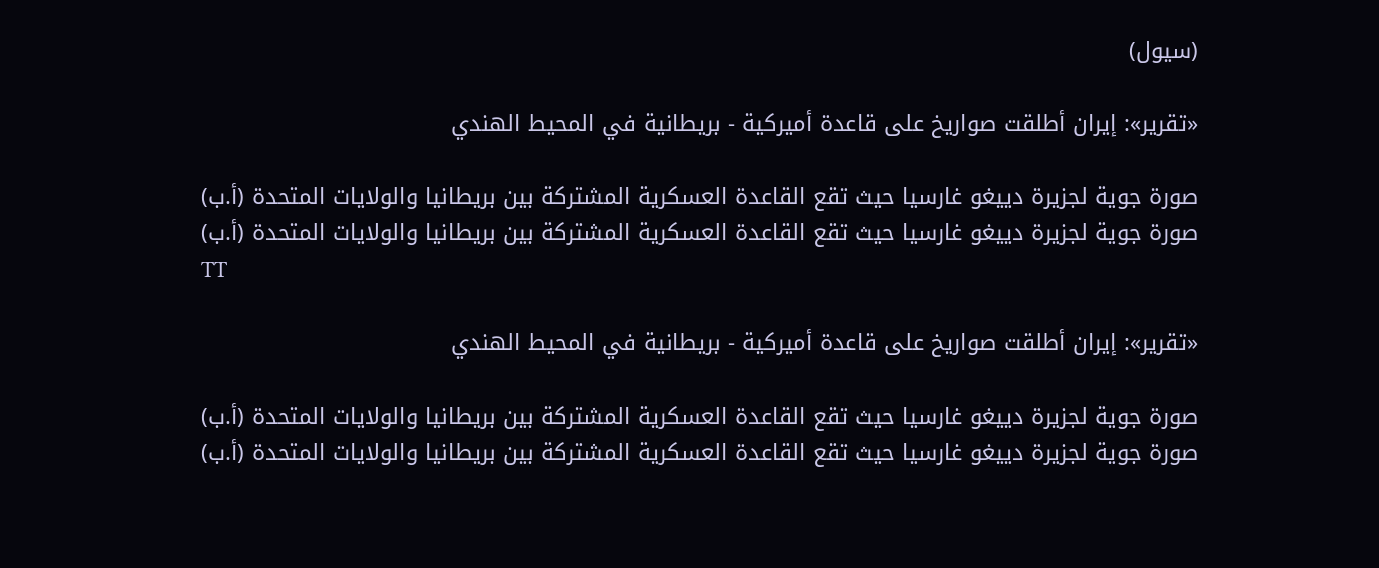(سيول)

«تقرير»: إيران أطلقت صواريخ على قاعدة أميركية - بريطانية في المحيط الهندي

صورة جوية لجزيرة دييغو غارسيا حيث تقع القاعدة العسكرية المشتركة بين بريطانيا والولايات المتحدة (أ.ب)
صورة جوية لجزيرة دييغو غارسيا حيث تقع القاعدة العسكرية المشتركة بين بريطانيا والولايات المتحدة (أ.ب)
TT

«تقرير»: إيران أطلقت صواريخ على قاعدة أميركية - بريطانية في المحيط الهندي

صورة جوية لجزيرة دييغو غارسيا حيث تقع القاعدة العسكرية المشتركة بين بريطانيا والولايات المتحدة (أ.ب)
صورة جوية لجزيرة دييغو غارسيا حيث تقع القاعدة العسكرية المشتركة بين بريطانيا والولايات المتحدة (أ.ب)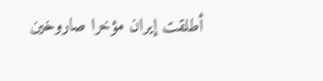أطلقت إيران مؤخرا صاروخين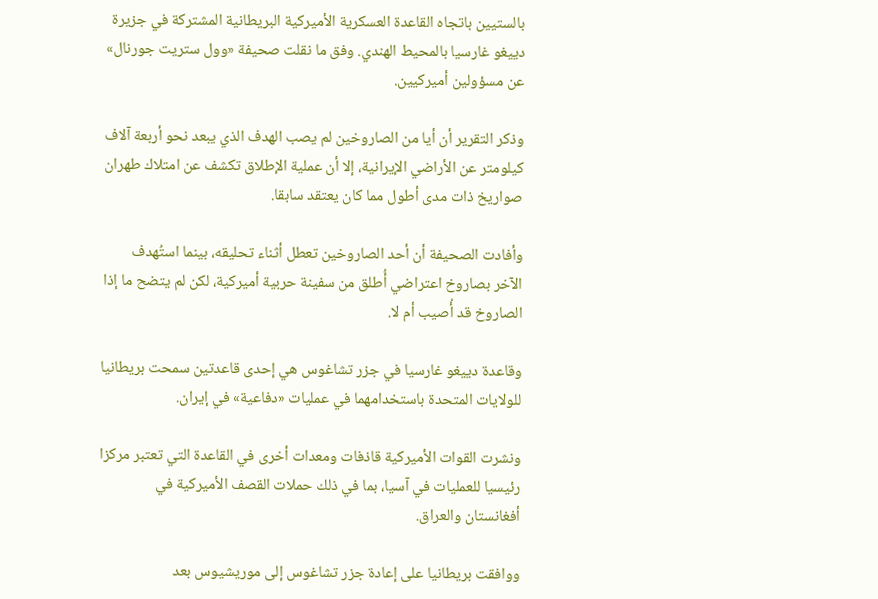بالستيين باتجاه القاعدة العسكرية الأميركية البريطانية المشتركة في جزيرة دييغو غارسيا بالمحيط الهندي. وفق ما نقلت صحيفة «وول ستريت جورنال» عن مسؤولين أميركيين.

وذكر التقرير أن أيا من الصاروخين لم يصب الهدف الذي يبعد نحو أربعة آلاف كيلومتر عن الأراضي الإيرانية، إلا أن عملية الإطلاق تكشف عن امتلاك طهران صواريخ ذات مدى أطول مما كان يعتقد سابقا.

وأفادت الصحيفة أن أحد الصاروخين تعطل أثناء تحليقه، بينما استُهدف الآخر بصاروخ اعتراضي أُطلق من سفينة حربية أميركية، لكن لم يتضح ما إذا الصاروخ قد أُصيب أم لا.

وقاعدة دييغو غارسيا في جزر تشاغوس هي إحدى قاعدتين سمحت بريطانيا للولايات المتحدة باستخدامهما في عمليات «دفاعية» في إيران.

ونشرت القوات الأميركية قاذفات ومعدات أخرى في القاعدة التي تعتبر مركزا رئيسيا للعمليات في آسيا، بما في ذلك حملات القصف الأميركية في أفغانستان والعراق.

ووافقت بريطانيا على إعادة جزر تشاغوس إلى موريشيوس بعد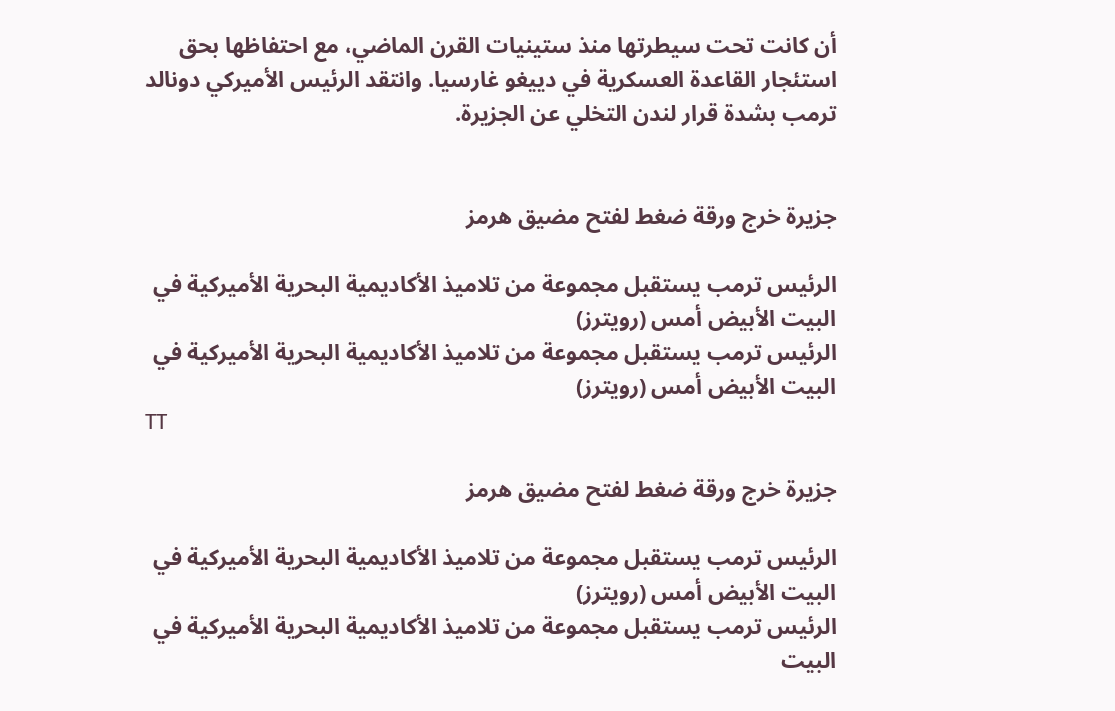أن كانت تحت سيطرتها منذ ستينيات القرن الماضي، مع احتفاظها بحق استئجار القاعدة العسكرية في دييغو غارسيا. وانتقد الرئيس الأميركي دونالد ترمب بشدة قرار لندن التخلي عن الجزيرة.


جزيرة خرج ورقة ضغط لفتح مضيق هرمز

الرئيس ترمب يستقبل مجموعة من تلاميذ الأكاديمية البحرية الأميركية في البيت الأبيض أمس (رويترز)
الرئيس ترمب يستقبل مجموعة من تلاميذ الأكاديمية البحرية الأميركية في البيت الأبيض أمس (رويترز)
TT

جزيرة خرج ورقة ضغط لفتح مضيق هرمز

الرئيس ترمب يستقبل مجموعة من تلاميذ الأكاديمية البحرية الأميركية في البيت الأبيض أمس (رويترز)
الرئيس ترمب يستقبل مجموعة من تلاميذ الأكاديمية البحرية الأميركية في البيت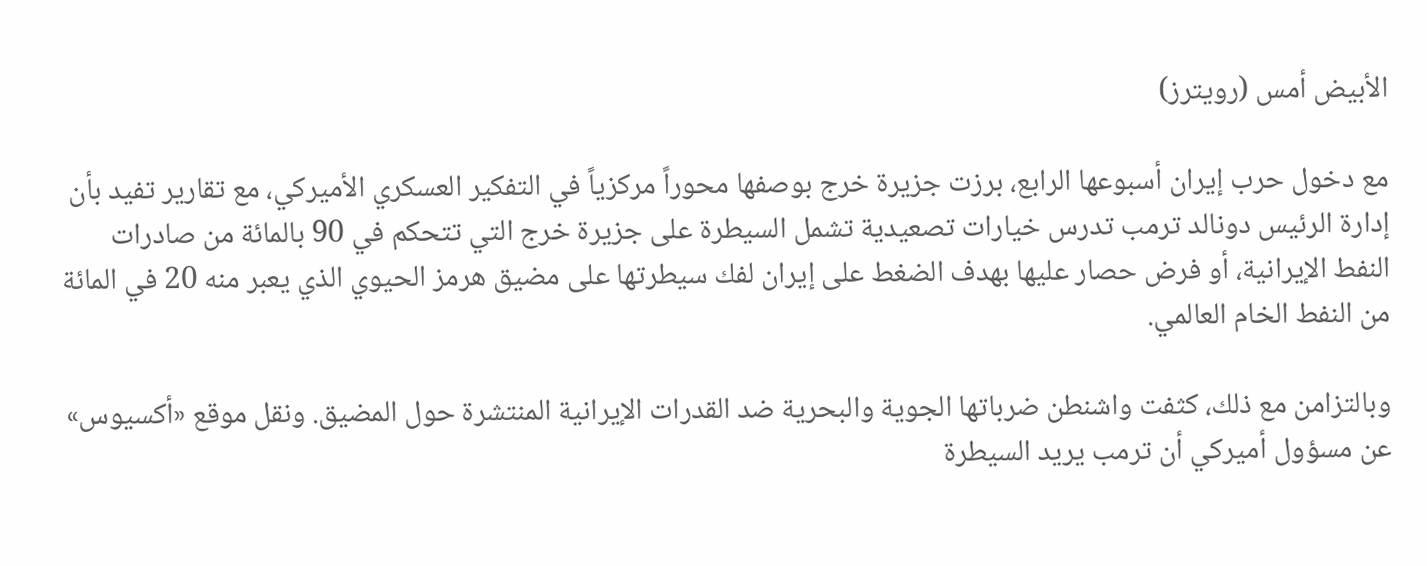الأبيض أمس (رويترز)

مع دخول حرب إيران أسبوعها الرابع، برزت جزيرة خرج بوصفها محوراً مركزياً في التفكير العسكري الأميركي، مع تقارير تفيد بأن إدارة الرئيس دونالد ترمب تدرس خيارات تصعيدية تشمل السيطرة على جزيرة خرج التي تتحكم في 90 بالمائة من صادرات النفط الإيرانية، أو فرض حصار عليها بهدف الضغط على إيران لفك سيطرتها على مضيق هرمز الحيوي الذي يعبر منه 20 في المائة من النفط الخام العالمي.

وبالتزامن مع ذلك، كثفت واشنطن ضرباتها الجوية والبحرية ضد القدرات الإيرانية المنتشرة حول المضيق. ونقل موقع «أكسيوس» عن مسؤول أميركي أن ترمب يريد السيطرة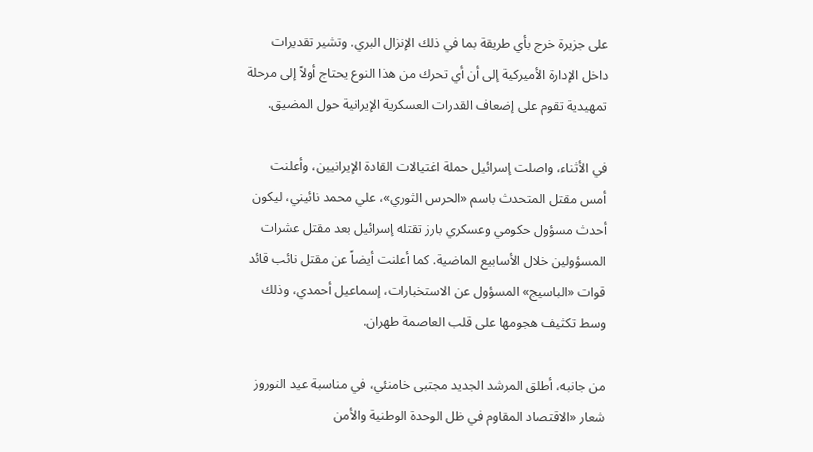على جزيرة خرج بأي طريقة بما في ذلك الإنزال البري. وتشير تقديرات داخل الإدارة الأميركية إلى أن أي تحرك من هذا النوع يحتاج أولاً إلى مرحلة تمهيدية تقوم على إضعاف القدرات العسكرية الإيرانية حول المضيق.

في الأثناء، واصلت إسرائيل حملة اغتيالات القادة الإيرانيين، وأعلنت أمس مقتل المتحدث باسم «الحرس الثوري»، علي محمد نائيني، ليكون أحدث مسؤول حكومي وعسكري بارز تقتله إسرائيل بعد مقتل عشرات المسؤولين خلال الأسابيع الماضية. كما أعلنت أيضاً عن مقتل نائب قائد قوات «الباسيج» المسؤول عن الاستخبارات، إسماعيل أحمدي، وذلك وسط تكثيف هجومها على قلب العاصمة طهران.

من جانبه، أطلق المرشد الجديد مجتبى خامنئي، في مناسبة عيد النوروز شعار «الاقتصاد المقاوم في ظل الوحدة الوطنية والأمن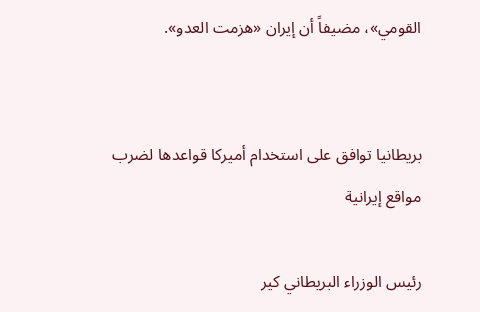القومي»، مضيفاً أن إيران «هزمت العدو».


بريطانيا توافق على استخدام أميركا قواعدها لضرب مواقع إيرانية

رئيس الوزراء البريطاني كير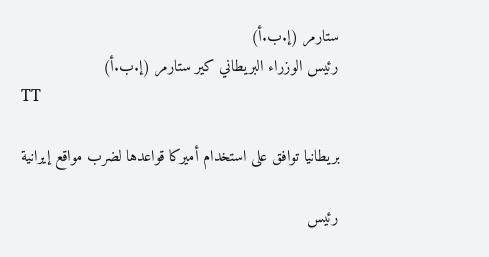ستارمر (إ.ب.أ)
رئيس الوزراء البريطاني كير ستارمر (إ.ب.أ)
TT

بريطانيا توافق على استخدام أميركا قواعدها لضرب مواقع إيرانية

رئيس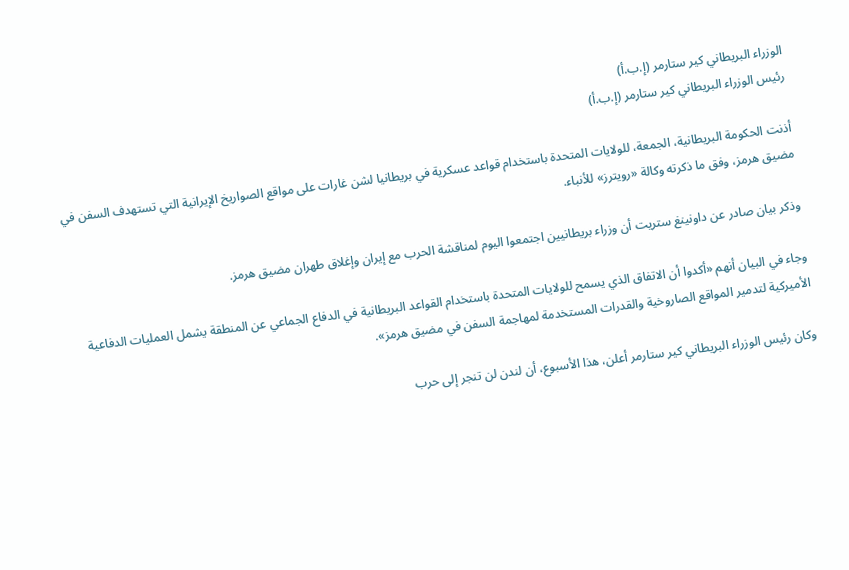الوزراء البريطاني كير ستارمر (إ.ب.أ)
رئيس الوزراء البريطاني كير ستارمر (إ.ب.أ)

أذنت الحكومة البريطانية، الجمعة، للولايات المتحدة باستخدام قواعد عسكرية في بريطانيا لشن غارات على مواقع الصواريخ الإيرانية التي تستهدف السفن في مضيق هرمز، وفق ما ذكرته وكالة «رويترز» للأنباء.

وذكر بيان صادر عن داونينغ ستريت أن وزراء بريطانيين اجتمعوا اليوم لمناقشة الحرب مع إيران وإغلاق طهران مضيق هرمز.

وجاء في البيان أنهم «أكدوا أن الاتفاق الذي يسمح للولايات المتحدة باستخدام القواعد البريطانية في الدفاع الجماعي عن المنطقة يشمل العمليات الدفاعية الأميركية لتدمير المواقع الصاروخية والقدرات المستخدمة لمهاجمة السفن في مضيق هرمز».

وكان رئيس الوزراء البريطاني كير ستارمر أعلن، هذا الأسبوع، أن لندن لن تنجر إلى حرب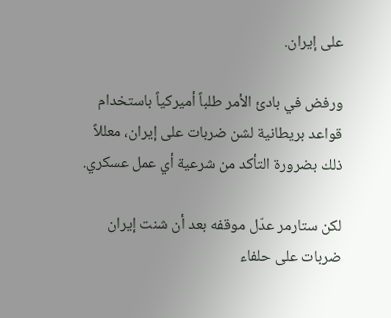على إيران.

ورفض في بادئ الأمر طلباً أميركياً باستخدام قواعد بريطانية لشن ضربات على إيران، معللاً ذلك بضرورة التأكد من شرعية أي عمل عسكري.

لكن ستارمر عدّل موقفه بعد أن شنت إيران ضربات على حلفاء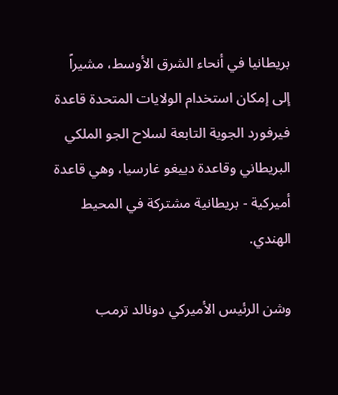بريطانيا في أنحاء الشرق الأوسط، مشيراً إلى إمكان استخدام الولايات المتحدة قاعدة فيرفورد الجوية التابعة لسلاح الجو الملكي البريطاني وقاعدة دييغو غارسيا، وهي قاعدة أميركية - بريطانية مشتركة في المحيط الهندي.

وشن الرئيس الأميركي دونالد ترمب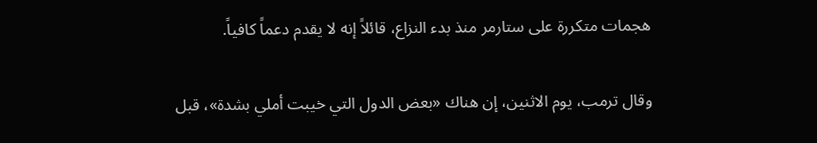هجمات متكررة على ستارمر منذ بدء النزاع، قائلاً إنه لا يقدم دعماً كافياً.

وقال ترمب، يوم الاثنين، إن هناك «بعض الدول التي خيبت أملي بشدة»، قبل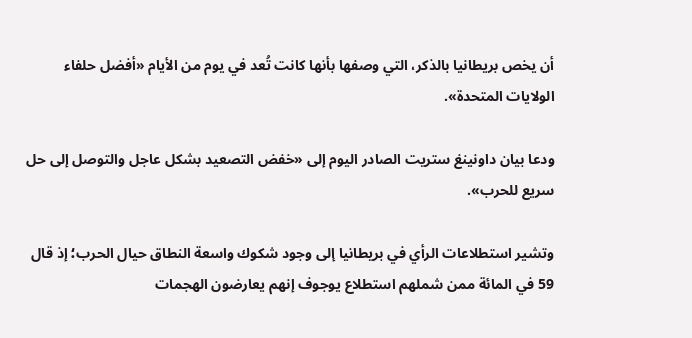أن يخص بريطانيا بالذكر، التي وصفها بأنها كانت تُعد في يوم من الأيام «أفضل حلفاء الولايات المتحدة».

ودعا بيان داونينغ ستريت الصادر اليوم إلى «خفض التصعيد بشكل عاجل والتوصل إلى حل سريع للحرب».

وتشير استطلاعات الرأي في بريطانيا إلى وجود شكوك واسعة النطاق حيال الحرب؛ إذ قال 59 في المائة ممن شملهم استطلاع يوجوف إنهم يعارضون الهجمات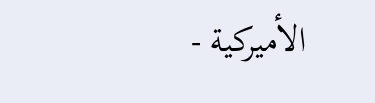الأميركية -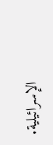الإسرائيلية.